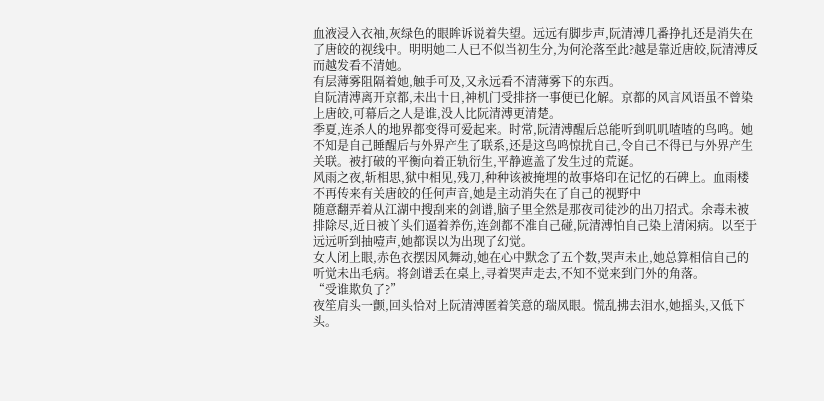血液浸入衣袖,灰绿色的眼眸诉说着失望。远远有脚步声,阮清溥几番挣扎还是消失在了唐皎的视线中。明明她二人已不似当初生分,为何沦落至此?越是靠近唐皎,阮清溥反而越发看不清她。
有层薄雾阻隔着她,触手可及,又永远看不清薄雾下的东西。
自阮清溥离开京都,未出十日,神机门受排挤一事便已化解。京都的风言风语虽不曾染上唐皎,可幕后之人是谁,没人比阮清溥更清楚。
季夏,连杀人的地界都变得可爱起来。时常,阮清溥醒后总能听到叽叽喳喳的鸟鸣。她不知是自己睡醒后与外界产生了联系,还是这鸟鸣惊扰自己,令自己不得已与外界产生关联。被打破的平衡向着正轨衍生,平静遮盖了发生过的荒诞。
风雨之夜,斩相思,狱中相见,残刀,种种该被掩埋的故事烙印在记忆的石碑上。血雨楼不再传来有关唐皎的任何声音,她是主动消失在了自己的视野中
随意翻弄着从江湖中搜刮来的剑谱,脑子里全然是那夜司徒沙的出刀招式。余毒未被排除尽,近日被丫头们逼着养伤,连剑都不准自己碰,阮清溥怕自己染上清闲病。以至于远远听到抽噎声,她都误以为出现了幻觉。
女人闭上眼,赤色衣摆因风舞动,她在心中默念了五个数,哭声未止,她总算相信自己的听觉未出毛病。将剑谱丢在桌上,寻着哭声走去,不知不觉来到门外的角落。
“受谁欺负了?”
夜笙肩头一颤,回头恰对上阮清溥匿着笑意的瑞凤眼。慌乱拂去泪水,她摇头,又低下头。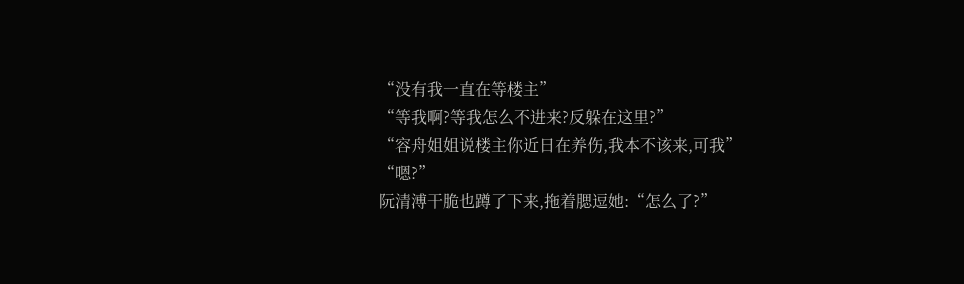“没有我一直在等楼主”
“等我啊?等我怎么不进来?反躲在这里?”
“容舟姐姐说楼主你近日在养伤,我本不该来,可我”
“嗯?”
阮清溥干脆也蹲了下来,拖着腮逗她:“怎么了?”